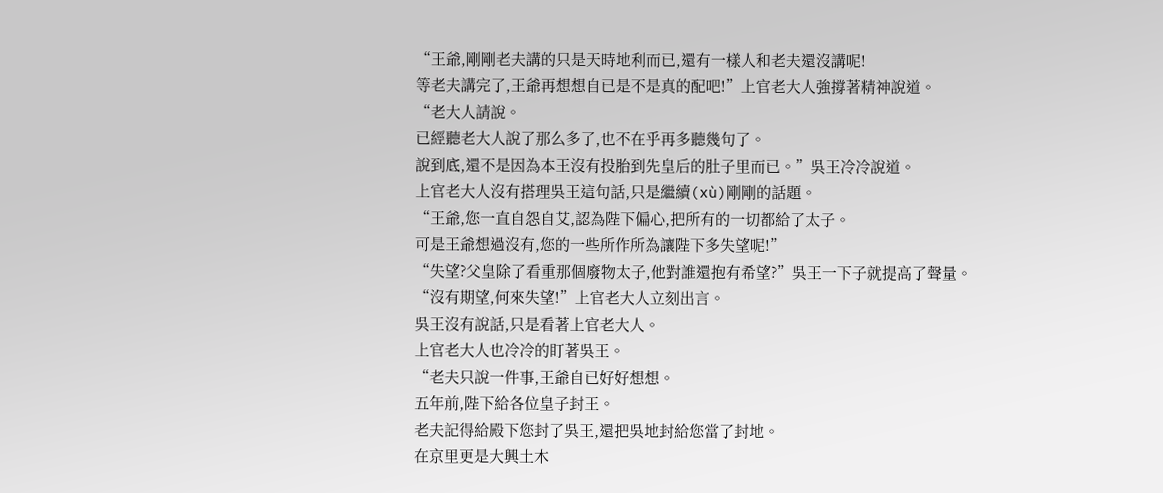“王爺,剛剛老夫講的只是天時地利而已,還有一樣人和老夫還沒講呢!
等老夫講完了,王爺再想想自已是不是真的配吧!”上官老大人強撐著精神說道。
“老大人請說。
已經聽老大人說了那么多了,也不在乎再多聽幾句了。
說到底,還不是因為本王沒有投胎到先皇后的肚子里而已。”吳王冷冷說道。
上官老大人沒有搭理吳王這句話,只是繼續(xù)剛剛的話題。
“王爺,您一直自怨自艾,認為陛下偏心,把所有的一切都給了太子。
可是王爺想過沒有,您的一些所作所為讓陛下多失望呢!”
“失望?父皇除了看重那個廢物太子,他對誰還抱有希望?”吳王一下子就提高了聲量。
“沒有期望,何來失望!”上官老大人立刻出言。
吳王沒有說話,只是看著上官老大人。
上官老大人也冷冷的盯著吳王。
“老夫只說一件事,王爺自已好好想想。
五年前,陛下給各位皇子封王。
老夫記得給殿下您封了吳王,還把吳地封給您當了封地。
在京里更是大興土木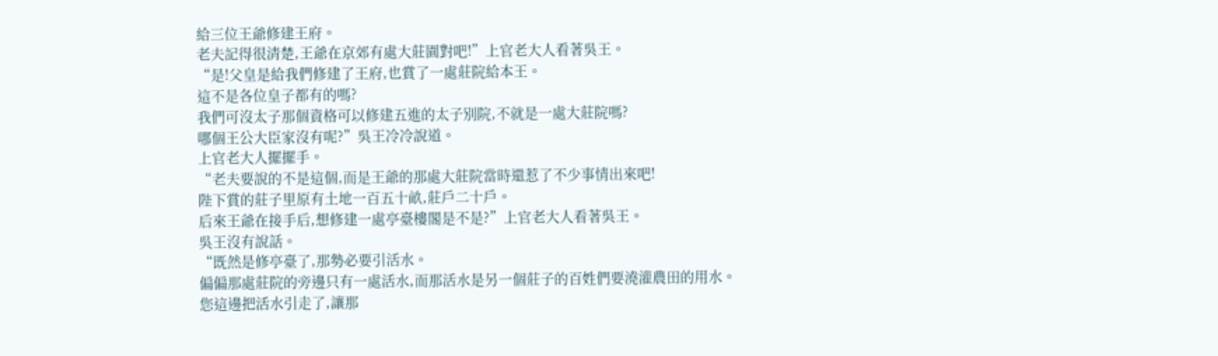給三位王爺修建王府。
老夫記得很清楚,王爺在京郊有處大莊園對吧!”上官老大人看著吳王。
“是!父皇是給我們修建了王府,也賞了一處莊院給本王。
這不是各位皇子都有的嗎?
我們可沒太子那個資格可以修建五進的太子別院,不就是一處大莊院嗎?
哪個王公大臣家沒有呢?”吳王冷冷說道。
上官老大人擺擺手。
“老夫要說的不是這個,而是王爺的那處大莊院當時還惹了不少事情出來吧!
陛下賞的莊子里原有土地一百五十畝,莊戶二十戶。
后來王爺在接手后,想修建一處亭臺樓閣是不是?”上官老大人看著吳王。
吳王沒有說話。
“既然是修亭臺了,那勢必要引活水。
偏偏那處莊院的旁邊只有一處活水,而那活水是另一個莊子的百姓們要澆灌農田的用水。
您這邊把活水引走了,讓那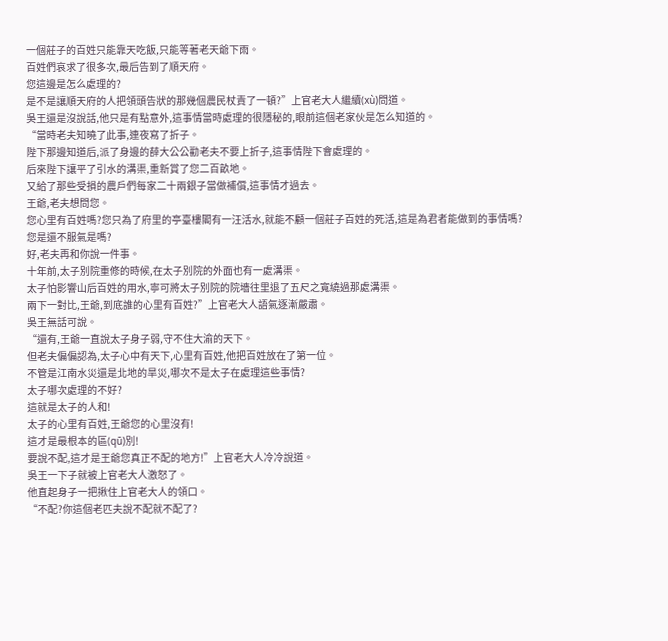一個莊子的百姓只能靠天吃飯,只能等著老天爺下雨。
百姓們哀求了很多次,最后告到了順天府。
您這邊是怎么處理的?
是不是讓順天府的人把領頭告狀的那幾個農民杖責了一頓?”上官老大人繼續(xù)問道。
吳王還是沒說話,他只是有點意外,這事情當時處理的很隱秘的,眼前這個老家伙是怎么知道的。
“當時老夫知曉了此事,連夜寫了折子。
陛下那邊知道后,派了身邊的薛大公公勸老夫不要上折子,這事情陛下會處理的。
后來陛下讓平了引水的溝渠,重新賞了您二百畝地。
又給了那些受損的農戶們每家二十兩銀子當做補償,這事情才過去。
王爺,老夫想問您。
您心里有百姓嗎?您只為了府里的亭臺樓閣有一汪活水,就能不顧一個莊子百姓的死活,這是為君者能做到的事情嗎?
您是還不服氣是嗎?
好,老夫再和你說一件事。
十年前,太子別院重修的時候,在太子別院的外面也有一處溝渠。
太子怕影響山后百姓的用水,寧可將太子別院的院墻往里退了五尺之寬繞過那處溝渠。
兩下一對比,王爺,到底誰的心里有百姓?”上官老大人語氣逐漸嚴肅。
吳王無話可說。
“還有,王爺一直說太子身子弱,守不住大渝的天下。
但老夫偏偏認為,太子心中有天下,心里有百姓,他把百姓放在了第一位。
不管是江南水災還是北地的旱災,哪次不是太子在處理這些事情?
太子哪次處理的不好?
這就是太子的人和!
太子的心里有百姓,王爺您的心里沒有!
這才是最根本的區(qū)別!
要說不配,這才是王爺您真正不配的地方!”上官老大人冷冷說道。
吳王一下子就被上官老大人激怒了。
他直起身子一把揪住上官老大人的領口。
“不配?你這個老匹夫說不配就不配了?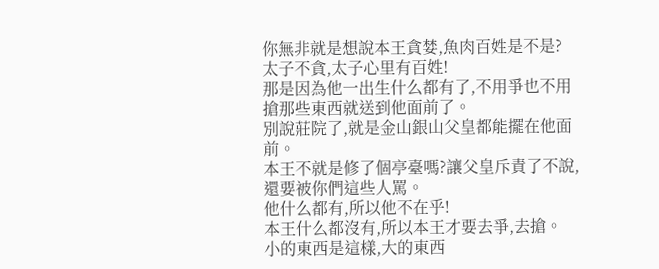你無非就是想說本王貪婪,魚肉百姓是不是?
太子不貪,太子心里有百姓!
那是因為他一出生什么都有了,不用爭也不用搶那些東西就送到他面前了。
別說莊院了,就是金山銀山父皇都能擺在他面前。
本王不就是修了個亭臺嗎?讓父皇斥責了不說,還要被你們這些人罵。
他什么都有,所以他不在乎!
本王什么都沒有,所以本王才要去爭,去搶。
小的東西是這樣,大的東西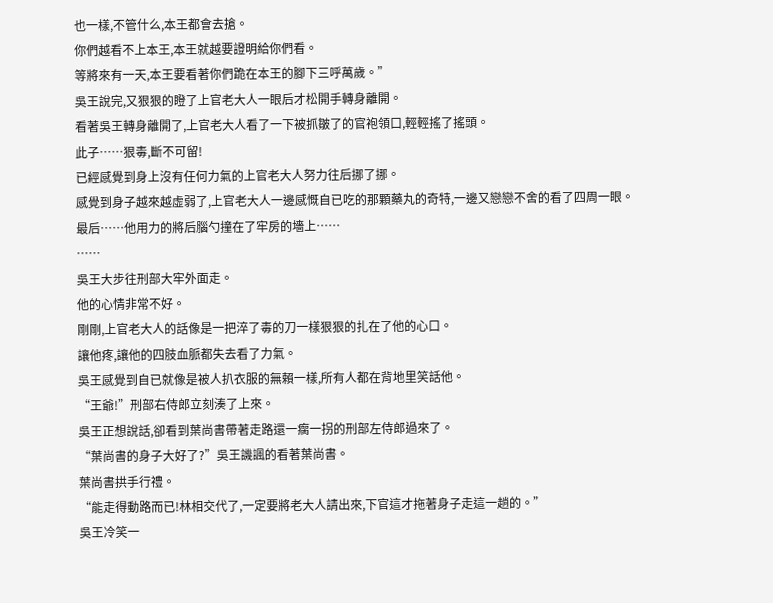也一樣,不管什么,本王都會去搶。
你們越看不上本王,本王就越要證明給你們看。
等將來有一天,本王要看著你們跪在本王的腳下三呼萬歲。”
吳王說完,又狠狠的瞪了上官老大人一眼后才松開手轉身離開。
看著吳王轉身離開了,上官老大人看了一下被抓皺了的官袍領口,輕輕搖了搖頭。
此子……狠毒,斷不可留!
已經感覺到身上沒有任何力氣的上官老大人努力往后挪了挪。
感覺到身子越來越虛弱了,上官老大人一邊感慨自已吃的那顆藥丸的奇特,一邊又戀戀不舍的看了四周一眼。
最后……他用力的將后腦勺撞在了牢房的墻上……
……
吳王大步往刑部大牢外面走。
他的心情非常不好。
剛剛,上官老大人的話像是一把淬了毒的刀一樣狠狠的扎在了他的心口。
讓他疼,讓他的四肢血脈都失去看了力氣。
吳王感覺到自已就像是被人扒衣服的無賴一樣,所有人都在背地里笑話他。
“王爺!”刑部右侍郎立刻湊了上來。
吳王正想說話,卻看到葉尚書帶著走路還一瘸一拐的刑部左侍郎過來了。
“葉尚書的身子大好了?”吳王譏諷的看著葉尚書。
葉尚書拱手行禮。
“能走得動路而已!林相交代了,一定要將老大人請出來,下官這才拖著身子走這一趟的。”
吳王冷笑一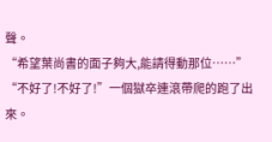聲。
“希望葉尚書的面子夠大,能請得動那位……”
“不好了!不好了!”一個獄卒連滾帶爬的跑了出來。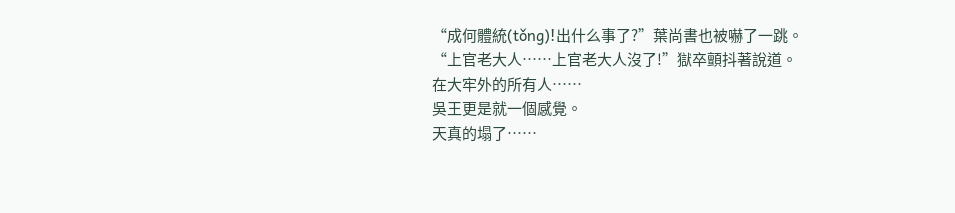“成何體統(tǒng)!出什么事了?”葉尚書也被嚇了一跳。
“上官老大人……上官老大人沒了!”獄卒顫抖著說道。
在大牢外的所有人……
吳王更是就一個感覺。
天真的塌了……